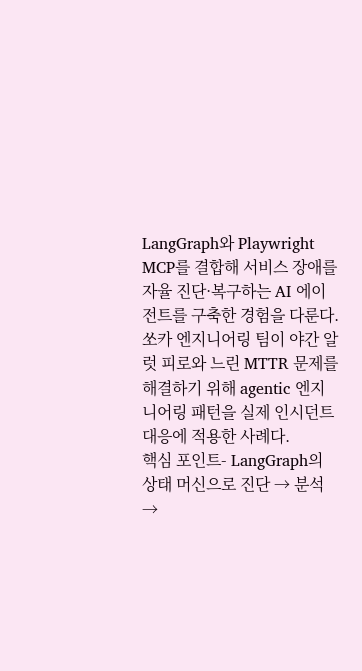LangGraph와 Playwright MCP를 결합해 서비스 장애를 자율 진단·복구하는 AI 에이전트를 구축한 경험을 다룬다. 쏘카 엔지니어링 팀이 야간 알럿 피로와 느린 MTTR 문제를 해결하기 위해 agentic 엔지니어링 패턴을 실제 인시던트 대응에 적용한 사례다.
핵심 포인트- LangGraph의 상태 머신으로 진단 → 분석 →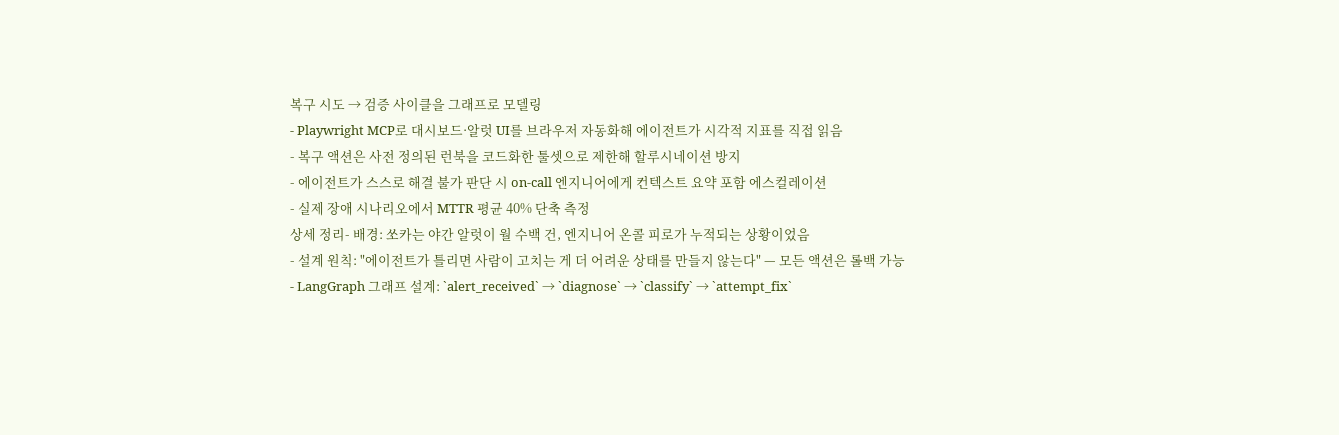복구 시도 → 검증 사이클을 그래프로 모델링
- Playwright MCP로 대시보드·알럿 UI를 브라우저 자동화해 에이전트가 시각적 지표를 직접 읽음
- 복구 액션은 사전 정의된 런북을 코드화한 툴셋으로 제한해 할루시네이션 방지
- 에이전트가 스스로 해결 불가 판단 시 on-call 엔지니어에게 컨텍스트 요약 포함 에스컬레이션
- 실제 장애 시나리오에서 MTTR 평균 40% 단축 측정
상세 정리- 배경: 쏘카는 야간 알럿이 월 수백 건, 엔지니어 온콜 피로가 누적되는 상황이었음
- 설계 원칙: "에이전트가 틀리면 사람이 고치는 게 더 어려운 상태를 만들지 않는다" — 모든 액션은 롤백 가능
- LangGraph 그래프 설계: `alert_received` → `diagnose` → `classify` → `attempt_fix`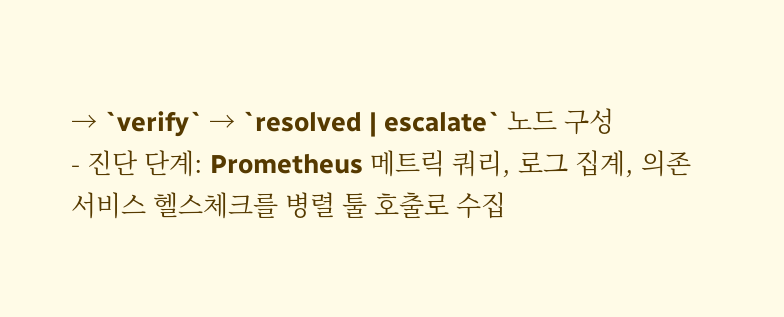→ `verify` → `resolved | escalate` 노드 구성
- 진단 단계: Prometheus 메트릭 쿼리, 로그 집계, 의존 서비스 헬스체크를 병렬 툴 호출로 수집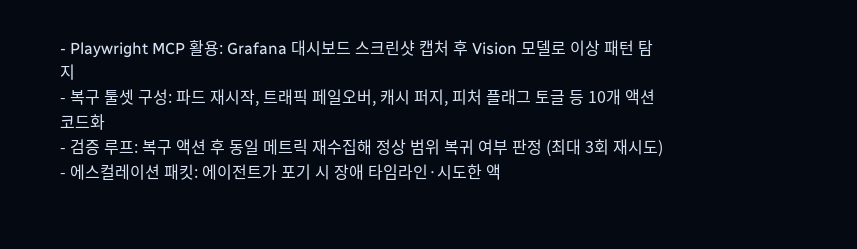- Playwright MCP 활용: Grafana 대시보드 스크린샷 캡처 후 Vision 모델로 이상 패턴 탐지
- 복구 툴셋 구성: 파드 재시작, 트래픽 페일오버, 캐시 퍼지, 피처 플래그 토글 등 10개 액션 코드화
- 검증 루프: 복구 액션 후 동일 메트릭 재수집해 정상 범위 복귀 여부 판정 (최대 3회 재시도)
- 에스컬레이션 패킷: 에이전트가 포기 시 장애 타임라인·시도한 액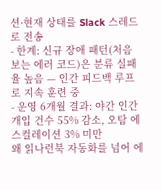션·현재 상태를 Slack 스레드로 전송
- 한계: 신규 장애 패턴(처음 보는 에러 코드)은 분류 실패율 높음 — 인간 피드백 루프로 지속 훈련 중
- 운영 6개월 결과: 야간 인간 개입 건수 55% 감소, 오탐 에스컬레이션 3% 미만
왜 읽나런북 자동화를 넘어 에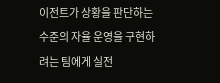이전트가 상황을 판단하는 수준의 자율 운영을 구현하려는 팀에게 실전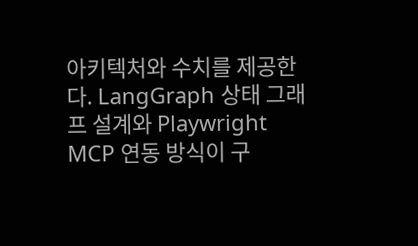아키텍처와 수치를 제공한다. LangGraph 상태 그래프 설계와 Playwright MCP 연동 방식이 구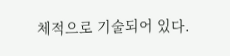체적으로 기술되어 있다.